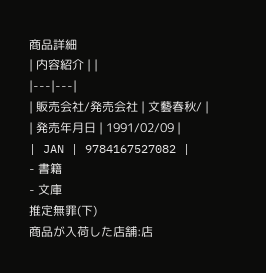商品詳細
| 内容紹介 | |
|---|---|
| 販売会社/発売会社 | 文藝春秋/ |
| 発売年月日 | 1991/02/09 |
| JAN | 9784167527082 |
- 書籍
- 文庫
推定無罪(下)
商品が入荷した店舗:店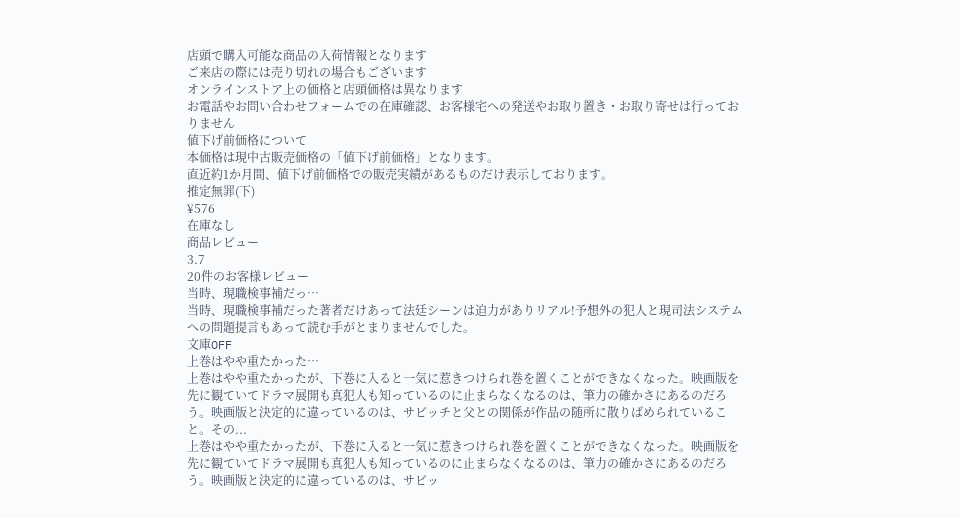店頭で購入可能な商品の入荷情報となります
ご来店の際には売り切れの場合もございます
オンラインストア上の価格と店頭価格は異なります
お電話やお問い合わせフォームでの在庫確認、お客様宅への発送やお取り置き・お取り寄せは行っておりません
値下げ前価格について
本価格は現中古販売価格の「値下げ前価格」となります。
直近約1か月間、値下げ前価格での販売実績があるものだけ表示しております。
推定無罪(下)
¥576
在庫なし
商品レビュー
3.7
20件のお客様レビュー
当時、現職検事補だっ…
当時、現職検事補だった著者だけあって法廷シーンは迫力がありリアル!予想外の犯人と現司法システムへの問題提言もあって読む手がとまりませんでした。
文庫OFF
上巻はやや重たかった…
上巻はやや重たかったが、下巻に入ると一気に惹きつけられ巻を置くことができなくなった。映画版を先に観ていてドラマ展開も真犯人も知っているのに止まらなくなるのは、筆力の確かさにあるのだろう。映画版と決定的に違っているのは、サビッチと父との関係が作品の随所に散りばめられていること。その...
上巻はやや重たかったが、下巻に入ると一気に惹きつけられ巻を置くことができなくなった。映画版を先に観ていてドラマ展開も真犯人も知っているのに止まらなくなるのは、筆力の確かさにあるのだろう。映画版と決定的に違っているのは、サビッ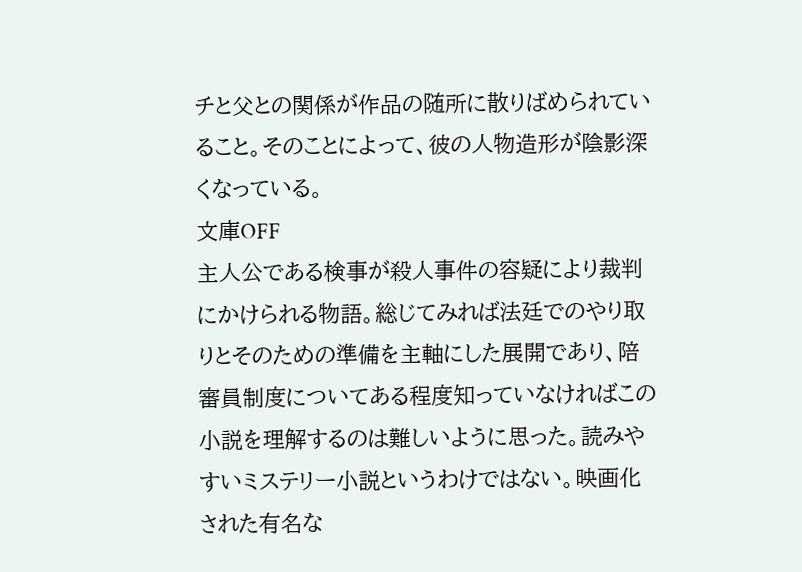チと父との関係が作品の随所に散りばめられていること。そのことによって、彼の人物造形が陰影深くなっている。
文庫OFF
主人公である検事が殺人事件の容疑により裁判にかけられる物語。総じてみれば法廷でのやり取りとそのための準備を主軸にした展開であり、陪審員制度についてある程度知っていなければこの小説を理解するのは難しいように思った。読みやすいミステリー小説というわけではない。映画化された有名な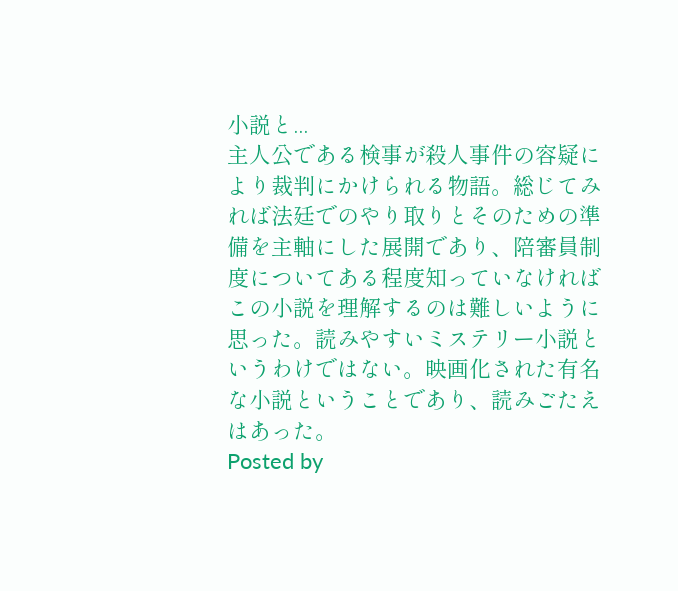小説と...
主人公である検事が殺人事件の容疑により裁判にかけられる物語。総じてみれば法廷でのやり取りとそのための準備を主軸にした展開であり、陪審員制度についてある程度知っていなければこの小説を理解するのは難しいように思った。読みやすいミステリー小説というわけではない。映画化された有名な小説ということであり、読みごたえはあった。
Posted by